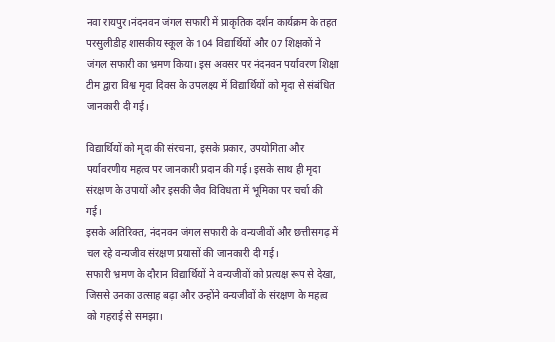नवा रायपुर।नंदनवन जंगल सफारी में प्राकृतिक दर्शन कार्यक्रम के तहत परसुलीडीह शासकीय स्कूल के 104 विद्यार्थियों और 07 शिक्षकों ने जंगल सफारी का भ्रमण किया। इस अवसर पर नंदनवन पर्यावरण शिक्षा टीम द्वारा विश्व मृदा दिवस के उपलक्ष्य में विद्यार्थियों को मृदा से संबंधित जानकारी दी गई।

विद्यार्थियों को मृदा की संरचना, इसके प्रकार, उपयोगिता और पर्यावरणीय महत्व पर जानकारी प्रदान की गई। इसके साथ ही मृदा संरक्षण के उपायों और इसकी जैव विविधता में भूमिका पर चर्चा की गई।
इसके अतिरिक्त, नंदनवन जंगल सफारी के वन्यजीवों और छत्तीसगढ़ में चल रहे वन्यजीव संरक्षण प्रयासों की जानकारी दी गई।
सफारी भ्रमण के दौरान विद्यार्थियों ने वन्यजीवों को प्रत्यक्ष रूप से देखा, जिससे उनका उत्साह बढ़ा और उन्होंने वन्यजीवों के संरक्षण के महत्व को गहराई से समझा।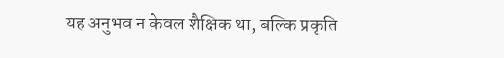यह अनुभव न केवल शैक्षिक था, बल्कि प्रकृति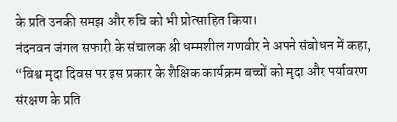के प्रति उनकी समझ और रुचि को भी प्रोत्साहित किया।
नंदनवन जंगल सफारी के संचालक श्री धम्मशील गणवीर ने अपने संबोधन में कहा,
“विश्व मृदा दिवस पर इस प्रकार के शैक्षिक कार्यक्रम बच्चों को मृदा और पर्यावरण संरक्षण के प्रति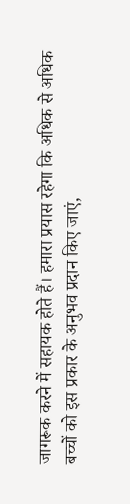जागरूक करने में सहायक होते हैं। हमारा प्रयास रहेगा कि अधिक से अधिक बच्चों को इस प्रकार के अनुभव प्रदान किए जाएं,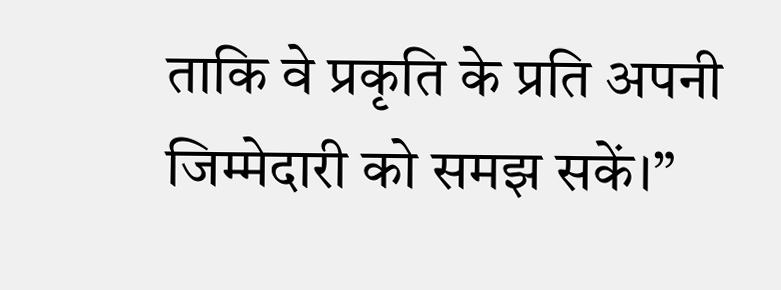ताकि वे प्रकृति के प्रति अपनी जिम्मेदारी को समझ सकें।”